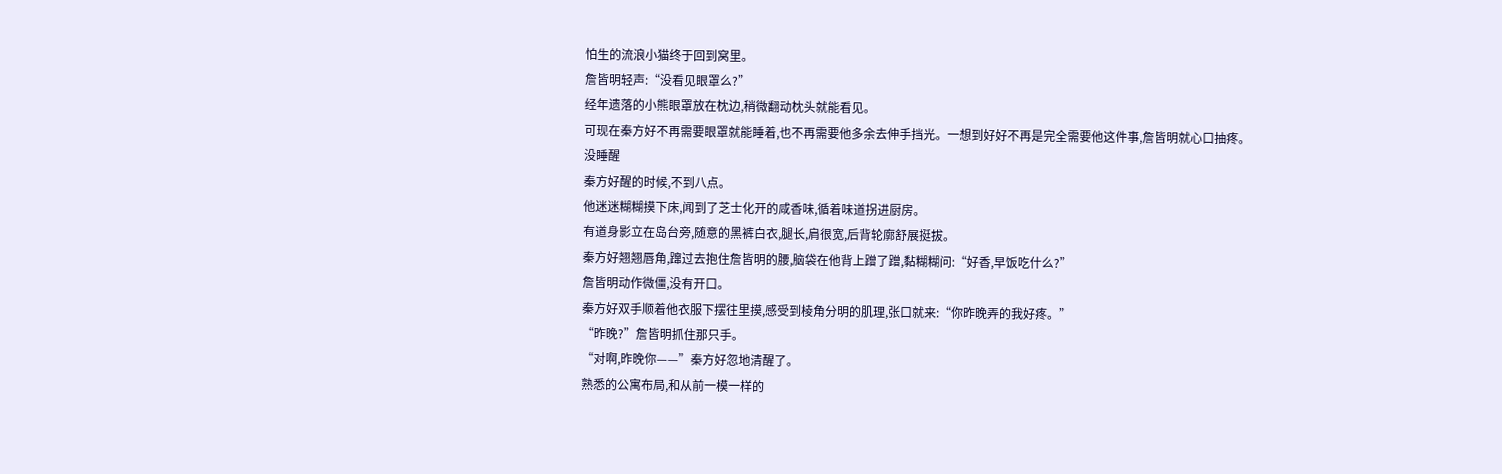怕生的流浪小猫终于回到窝里。
詹皆明轻声:“没看见眼罩么?”
经年遗落的小熊眼罩放在枕边,稍微翻动枕头就能看见。
可现在秦方好不再需要眼罩就能睡着,也不再需要他多余去伸手挡光。一想到好好不再是完全需要他这件事,詹皆明就心口抽疼。
没睡醒
秦方好醒的时候,不到八点。
他迷迷糊糊摸下床,闻到了芝士化开的咸香味,循着味道拐进厨房。
有道身影立在岛台旁,随意的黑裤白衣,腿长,肩很宽,后背轮廓舒展挺拔。
秦方好翘翘唇角,蹿过去抱住詹皆明的腰,脑袋在他背上蹭了蹭,黏糊糊问:“好香,早饭吃什么?”
詹皆明动作微僵,没有开口。
秦方好双手顺着他衣服下摆往里摸,感受到棱角分明的肌理,张口就来:“你昨晚弄的我好疼。”
“昨晚?”詹皆明抓住那只手。
“对啊,昨晚你——”秦方好忽地清醒了。
熟悉的公寓布局,和从前一模一样的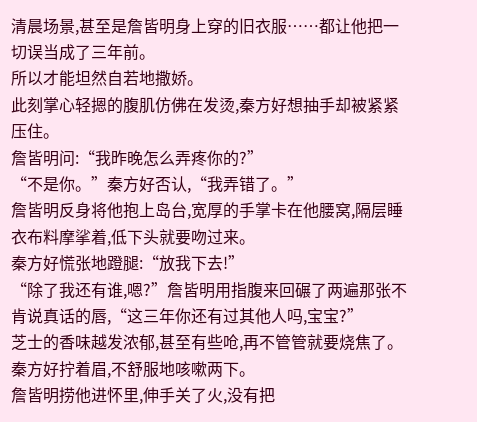清晨场景,甚至是詹皆明身上穿的旧衣服……都让他把一切误当成了三年前。
所以才能坦然自若地撒娇。
此刻掌心轻摁的腹肌仿佛在发烫,秦方好想抽手却被紧紧压住。
詹皆明问:“我昨晚怎么弄疼你的?”
“不是你。”秦方好否认,“我弄错了。”
詹皆明反身将他抱上岛台,宽厚的手掌卡在他腰窝,隔层睡衣布料摩挲着,低下头就要吻过来。
秦方好慌张地蹬腿:“放我下去!”
“除了我还有谁,嗯?”詹皆明用指腹来回碾了两遍那张不肯说真话的唇,“这三年你还有过其他人吗,宝宝?”
芝士的香味越发浓郁,甚至有些呛,再不管管就要烧焦了。
秦方好拧着眉,不舒服地咳嗽两下。
詹皆明捞他进怀里,伸手关了火,没有把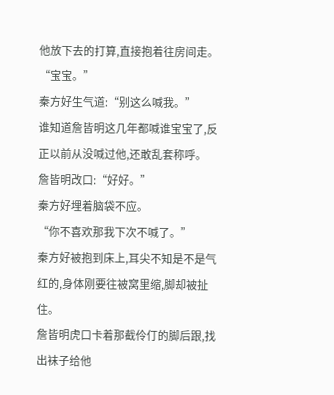他放下去的打算,直接抱着往房间走。
“宝宝。”
秦方好生气道:“别这么喊我。”
谁知道詹皆明这几年都喊谁宝宝了,反正以前从没喊过他,还敢乱套称呼。
詹皆明改口:“好好。”
秦方好埋着脑袋不应。
“你不喜欢那我下次不喊了。”
秦方好被抱到床上,耳尖不知是不是气红的,身体刚要往被窝里缩,脚却被扯住。
詹皆明虎口卡着那截伶仃的脚后跟,找出袜子给他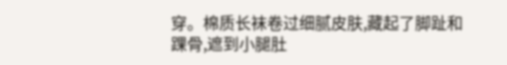穿。棉质长袜卷过细腻皮肤,藏起了脚趾和踝骨,遮到小腿肚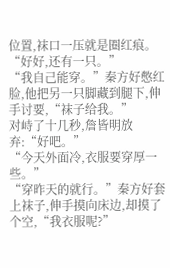位置,袜口一压就是圈红痕。
“好好,还有一只。”
“我自己能穿。”秦方好憋红脸,他把另一只脚藏到腿下,伸手讨要,“袜子给我。”
对峙了十几秒,詹皆明放弃:“好吧。”
“今天外面冷,衣服要穿厚一些。”
“穿昨天的就行。”秦方好套上袜子,伸手摸向床边,却摸了个空,“我衣服呢?”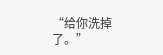“给你洗掉了。”